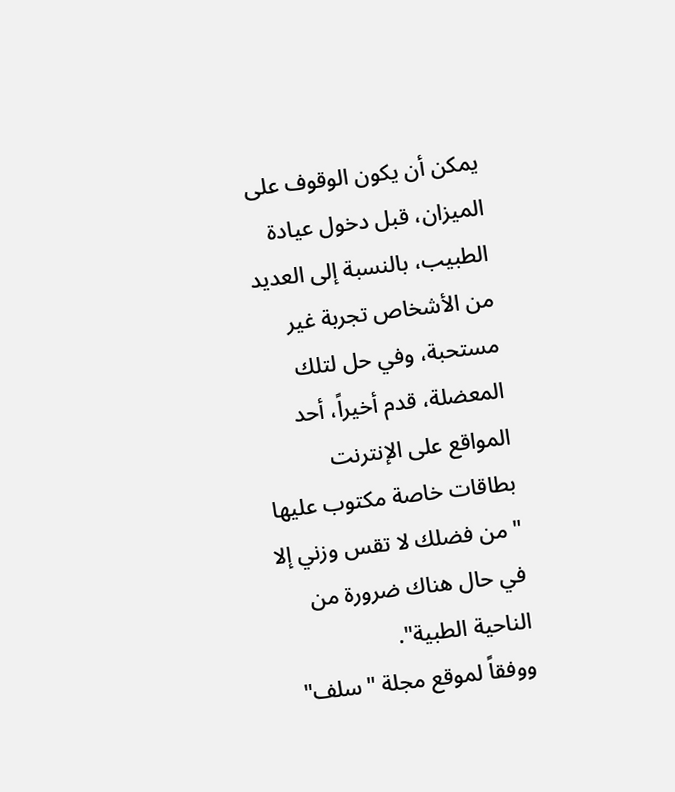يمكن أن يكون الوقوف على الميزان، قبل دخول عيادة الطبيب، بالنسبة إلى العديد من الأشخاص تجربة غير مستحبة، وفي حل لتلك المعضلة، قدم أخيراً، أحد المواقع على الإنترنت بطاقات خاصة مكتوب عليها "من فضلك لا تقس وزني إلا في حال هناك ضرورة من الناحية الطبية".
ووفقاً لموقع مجلة "سلف"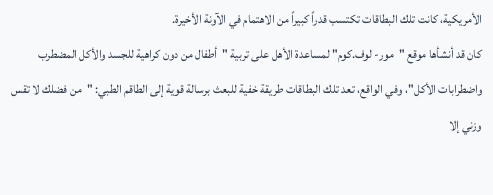الأمريكية، كانت تلك البطاقات تكتسب قدراً كبيراً من الاهتمام في الآونة الأخيرة.
كان قد أنشأها موقع "مور- لوف.كوم" لمساعدة الأهل على تربية "أطفال من دون كراهية للجسد والأكل المضطرب واضطرابات الأكل"، وفي الواقع، تعد تلك البطاقات طريقة خفية للبعث برسالة قوية إلى الطاقم الطبي: "من فضلك لا تقس وزني إلا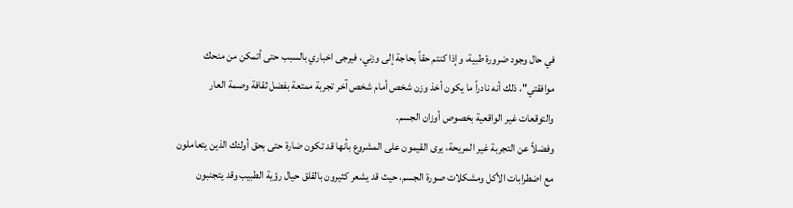في حال وجود ضرورة طبية، وإذا كنتم حقاً بحاجة إلى وزني، فيرجى اخباري بالسبب حتى أتمكن من منحك موافقتي"، ذلك أنه نادراً ما يكون أخذ وزن شخص أمام شخص آخر تجربة ممتعة بفضل ثقافة وصمة العار والتوقعات غير الواقعية بخصوص أوزان الجسم.
وفضلاً عن التجربة غير المريحة، يرى القيمون على المشروع بأنها قد تكون ضارة حتى بحق أولئك الذين يتعاملون مع اضطرابات الأكل ومشكلات صورة الجسم، حيث قد يشعر كثيرون بالقلق حيال رؤية الطبيب وقد يتجنبون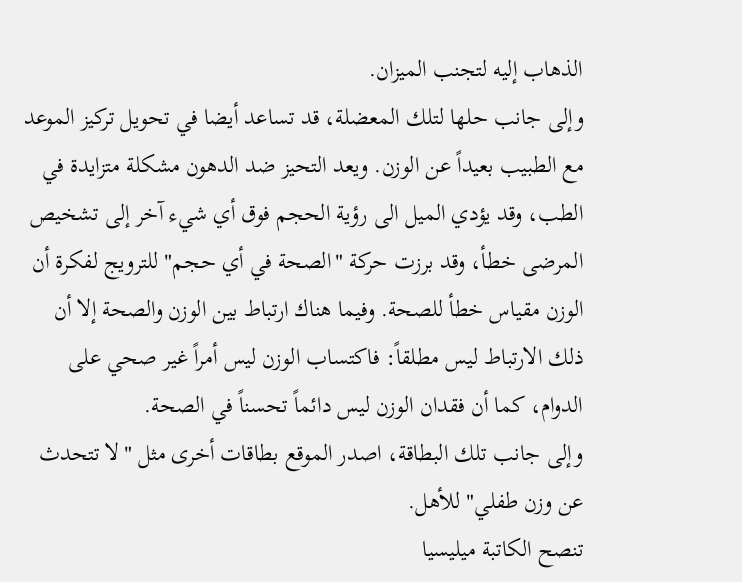الذهاب إليه لتجنب الميزان.
وإلى جانب حلها لتلك المعضلة، قد تساعد أيضا في تحويل تركيز الموعد مع الطبيب بعيداً عن الوزن. ويعد التحيز ضد الدهون مشكلة متزايدة في الطب، وقد يؤدي الميل الى رؤية الحجم فوق أي شيء آخر إلى تشخيص المرضى خطأ، وقد برزت حركة "الصحة في أي حجم" للترويج لفكرة أن الوزن مقياس خطأ للصحة. وفيما هناك ارتباط بين الوزن والصحة إلا أن ذلك الارتباط ليس مطلقاً: فاكتساب الوزن ليس أمراً غير صحي على الدوام، كما أن فقدان الوزن ليس دائماً تحسناً في الصحة.
وإلى جانب تلك البطاقة، اصدر الموقع بطاقات أخرى مثل "لا تتحدث عن وزن طفلي" للأهل.
تنصح الكاتبة ميليسيا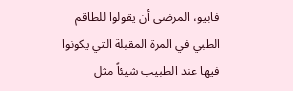فابيو، المرضى أن يقولوا للطاقم الطبي في المرة المقبلة التي يكونوا فيها عند الطبيب شيئاً مثل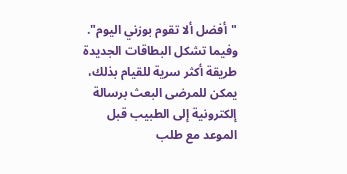"أفضل ألا تقوم بوزني اليوم".
وفيما تشكل البطاقات الجديدة طريقة أكثر سرية للقيام بذلك، يمكن للمرضى البعث برسالة إلكترونية إلى الطبيب قبل الموعد مع طلب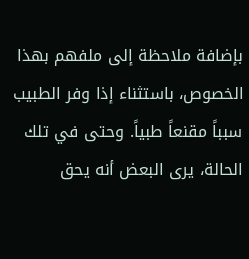بإضافة ملاحظة إلى ملفهم بهذا الخصوص، باستثناء إذا وفر الطبيب سبباً مقنعاً طبياً. وحتى في تلك الحالة، يرى البعض أنه يحق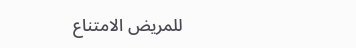للمريض الامتناع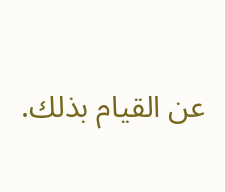عن القيام بذلك.